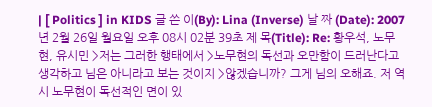| [ Politics ] in KIDS 글 쓴 이(By): Lina (Inverse) 날 짜 (Date): 2007년 2월 26일 월요일 오후 08시 02분 39초 제 목(Title): Re: 황우석, 노무현, 유시민 >저는 그러한 행태에서 >노무현의 독선과 오만함이 드러난다고 생각하고 님은 아니라고 보는 것이지 >않겠습니까? 그게 님의 오해죠. 저 역시 노무현이 독선적인 면이 있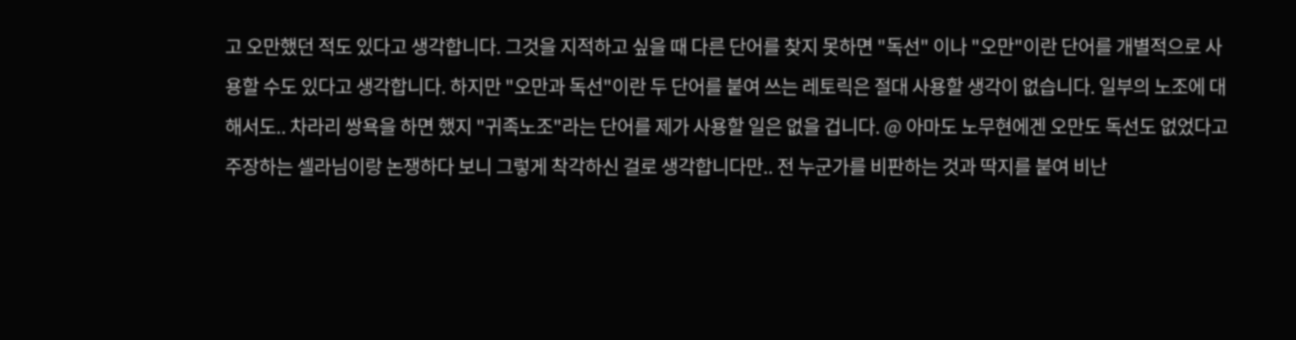고 오만했던 적도 있다고 생각합니다. 그것을 지적하고 싶을 때 다른 단어를 찾지 못하면 "독선" 이나 "오만"이란 단어를 개별적으로 사용할 수도 있다고 생각합니다. 하지만 "오만과 독선"이란 두 단어를 붙여 쓰는 레토릭은 절대 사용할 생각이 없습니다. 일부의 노조에 대해서도.. 차라리 쌍욕을 하면 했지 "귀족노조"라는 단어를 제가 사용할 일은 없을 겁니다. @ 아마도 노무현에겐 오만도 독선도 없었다고 주장하는 셀라님이랑 논쟁하다 보니 그렇게 착각하신 걸로 생각합니다만.. 전 누군가를 비판하는 것과 딱지를 붙여 비난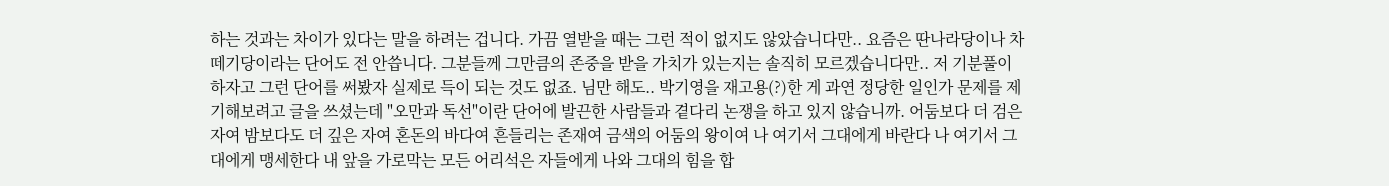하는 것과는 차이가 있다는 말을 하려는 겁니다. 가끔 열받을 때는 그런 적이 없지도 않았습니다만.. 요즘은 딴나라당이나 차떼기당이라는 단어도 전 안씁니다. 그분들께 그만큼의 존중을 받을 가치가 있는지는 솔직히 모르겠습니다만.. 저 기분풀이 하자고 그런 단어를 써봤자 실제로 득이 되는 것도 없죠. 님만 해도.. 박기영을 재고용(?)한 게 과연 정당한 일인가 문제를 제기해보려고 글을 쓰셨는데 "오만과 독선"이란 단어에 발끈한 사람들과 곁다리 논쟁을 하고 있지 않습니까. 어둠보다 더 검은 자여 밤보다도 더 깊은 자여 혼돈의 바다여 흔들리는 존재여 금색의 어둠의 왕이여 나 여기서 그대에게 바란다 나 여기서 그대에게 맹세한다 내 앞을 가로막는 모든 어리석은 자들에게 나와 그대의 힘을 합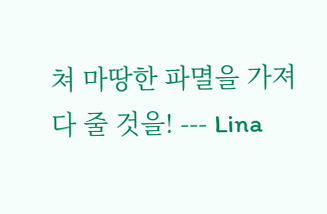쳐 마땅한 파멸을 가져다 줄 것을! --- Lina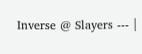Inverse @ Slayers --- |